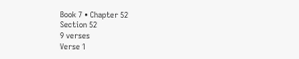Book 7 • Chapter 52
Section 52
9 verses
Verse 1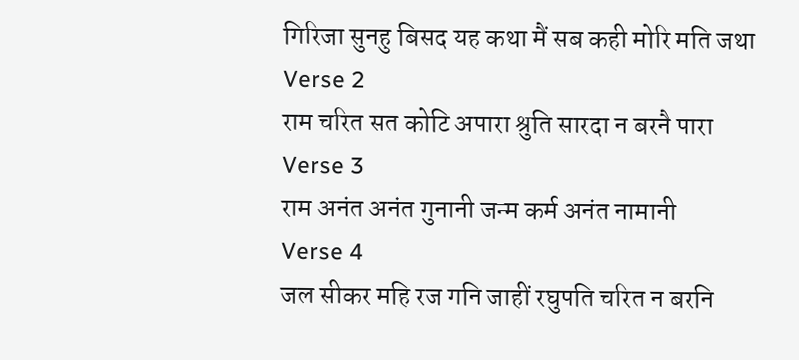गिरिजा सुनहु बिसद यह कथा मैं सब कही मोरि मति जथा
Verse 2
राम चरित सत कोटि अपारा श्रुति सारदा न बरनै पारा
Verse 3
राम अनंत अनंत गुनानी जन्म कर्म अनंत नामानी
Verse 4
जल सीकर महि रज गनि जाहीं रघुपति चरित न बरनि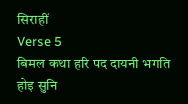सिराहीं
Verse 5
बिमल कथा हरि पद दायनी भगति होइ सुनि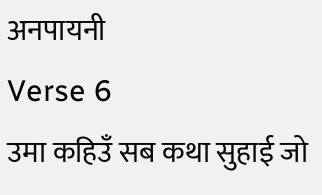अनपायनी
Verse 6
उमा कहिउँ सब कथा सुहाई जो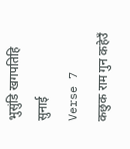भुसुंडि खगपतिहि सुनाई
Verse 7
कछुक राम गुन कहेउँ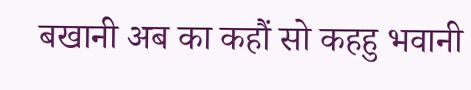बखानी अब का कहौं सो कहहु भवानी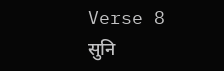Verse 8
सुनि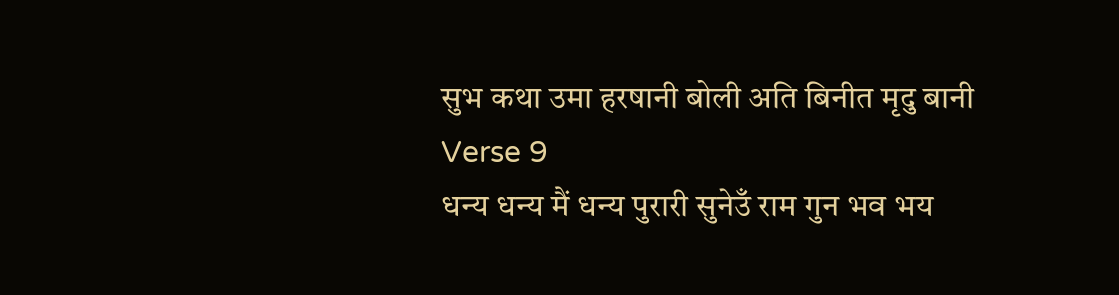सुभ कथा उमा हरषानी बोली अति बिनीत मृदु बानी
Verse 9
धन्य धन्य मैं धन्य पुरारी सुनेउँ राम गुन भव भय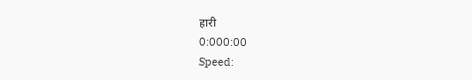हारी
0:000:00
Speed: